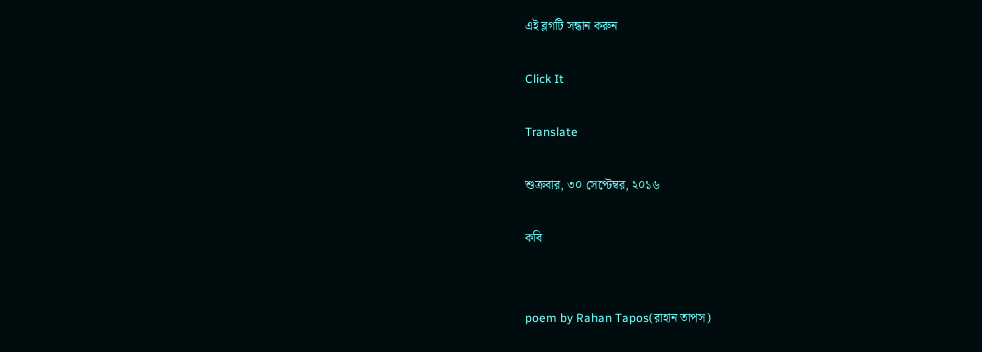এই ব্লগটি সন্ধান করুন

Click It

Translate

শুক্রবার, ৩০ সেপ্টেম্বর, ২০১৬

কবি


poem by Rahan Tapos(রাহান তাপস)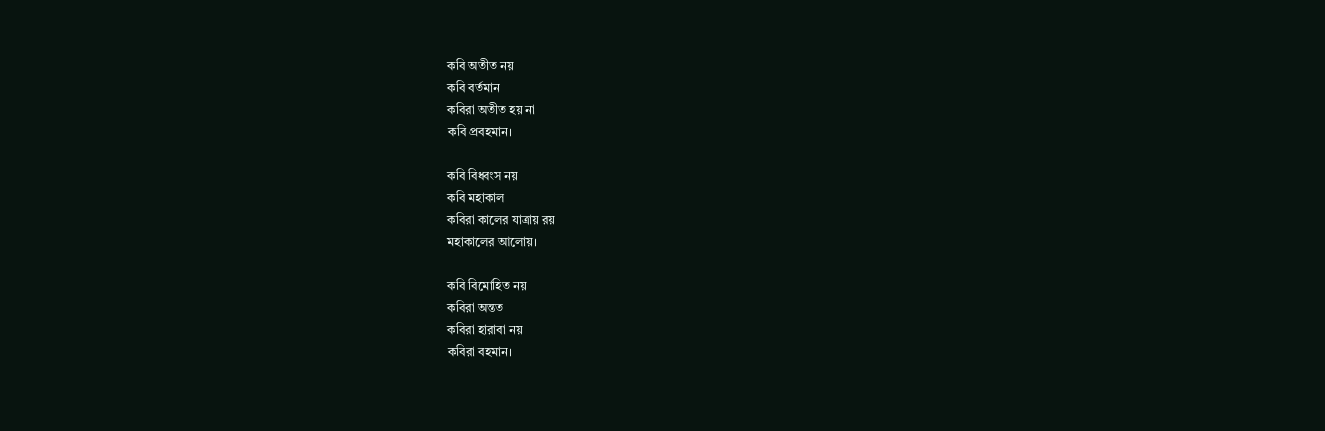কবি অতীত নয়
কবি বর্তমান
কবিরা অতীত হয় না
কবি প্রবহমান।

কবি বিধ্বংস নয়
কবি মহাকাল
কবিরা কালের যাত্রায় রয়
মহাকালের আলোয়।

কবি বিমোহিত নয়
কবিরা অন্তত
কবিরা হারাবা নয়
কবিরা বহমান।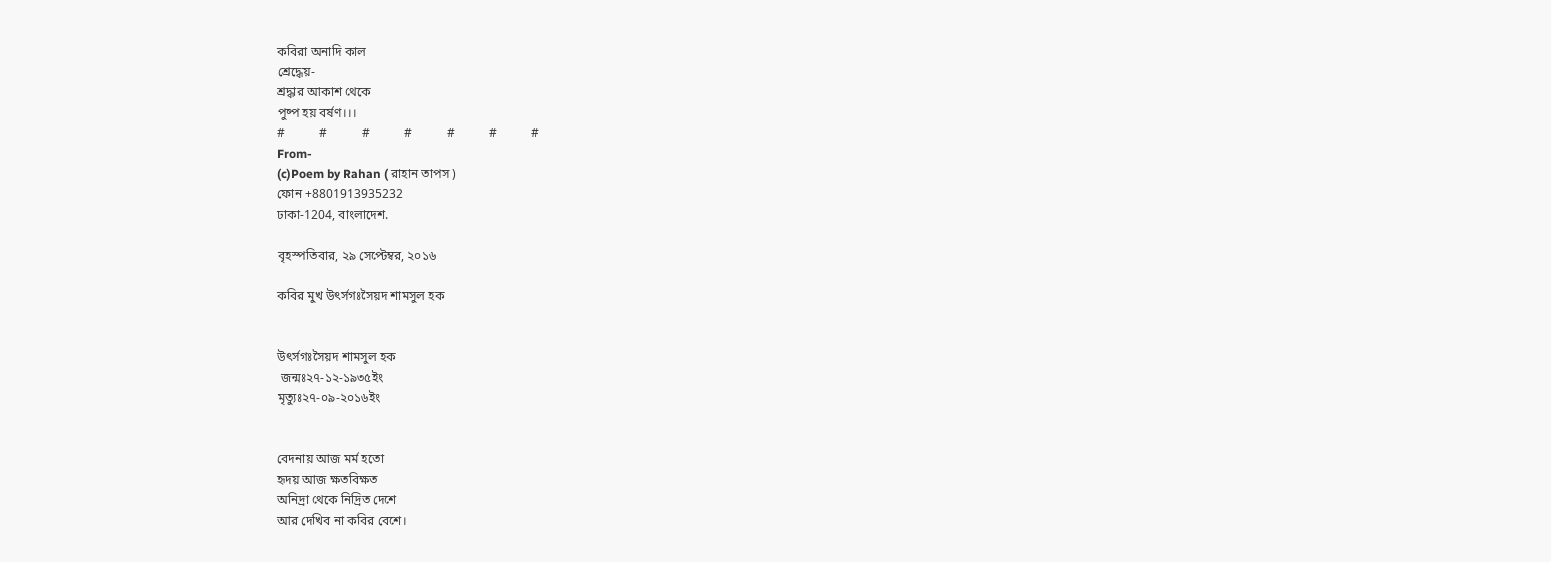কবিরা অনাদি কাল
শ্রেদ্ধেয়-
শ্রদ্ধার আকাশ থেকে
পুষ্প হয় বর্ষণ।।।
#           #           #           #           #           #           #
From-
(c)Poem by Rahan ( রাহান তাপস )
ফোন +8801913935232
ঢাকা-1204, বাংলাদেশ.

বৃহস্পতিবার, ২৯ সেপ্টেম্বর, ২০১৬

কবির মুখ উৎর্সগঃসৈয়দ শামসুল হক


উৎর্সগঃসৈয়দ শামসুল হক
 জন্মঃ২৭-১২-১৯৩৫ইং
মৃত্যুঃ২৭-০৯-২০১৬ইং


বেদনায় আজ মর্ম হতো
হৃদয় আজ ক্ষতবিক্ষত
অনিদ্রা থেকে নিদ্রিত দেশে
আর দেখিব না কবির বেশে।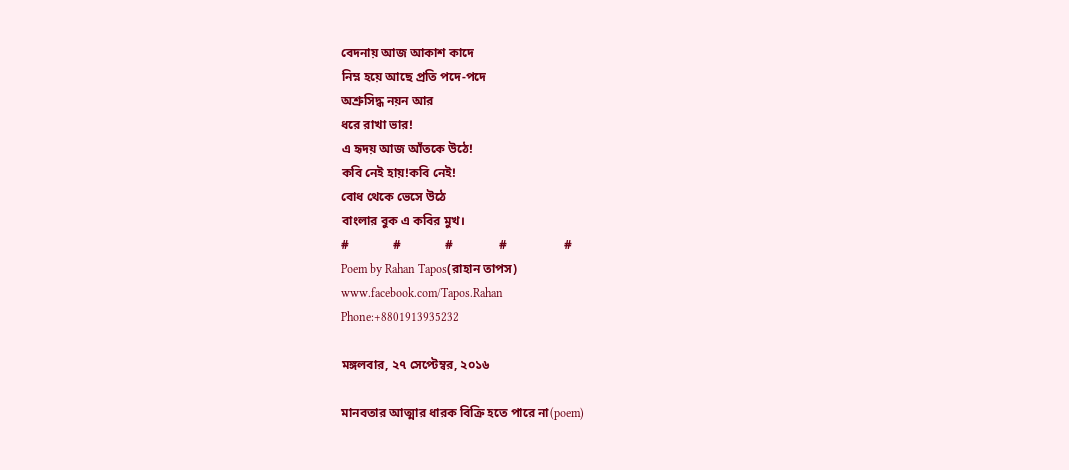বেদনায় আজ আকাশ কাদে
নিম্ন হয়ে আছে প্রতি পদে-পদে
অশ্রুসিদ্ধ নয়ন আর
ধরে রাখা ভার!
এ হৃদয় আজ আঁতকে উঠে!
কবি নেই হায়!কবি নেই!
বোধ থেকে ভেসে উঠে
বাংলার বুক এ কবির মুখ।
#              #              #               #                  #
Poem by Rahan Tapos(রাহান তাপস)
www.facebook.com/Tapos.Rahan
Phone:+8801913935232

মঙ্গলবার, ২৭ সেপ্টেম্বর, ২০১৬

মানবতার আত্মার ধারক বিক্রি হতে পারে না(poem)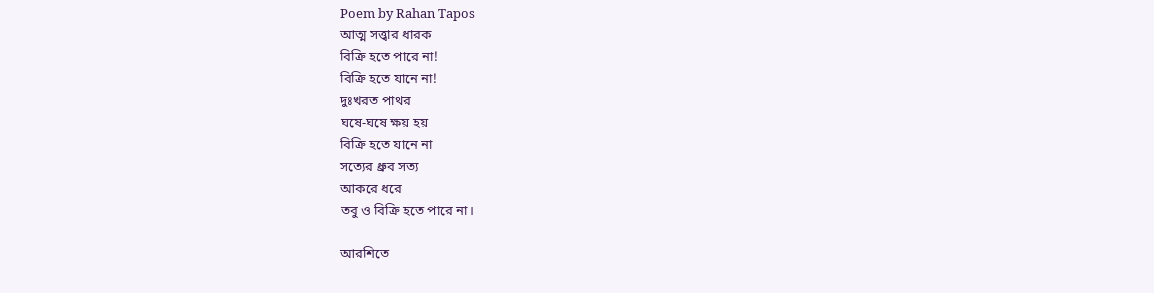Poem by Rahan Tapos
আত্ম সত্ত্বার ধারক
বিক্রি হতে পারে না!
বিক্রি হতে যানে না!
দুঃখরত পাথর
ঘষে-ঘষে ক্ষয় হয়
বিক্রি হতে যানে না
সত্যের ধ্রুব সত্য
আকরে ধরে
তবু ও বিক্রি হতে পারে না।

আরশিতে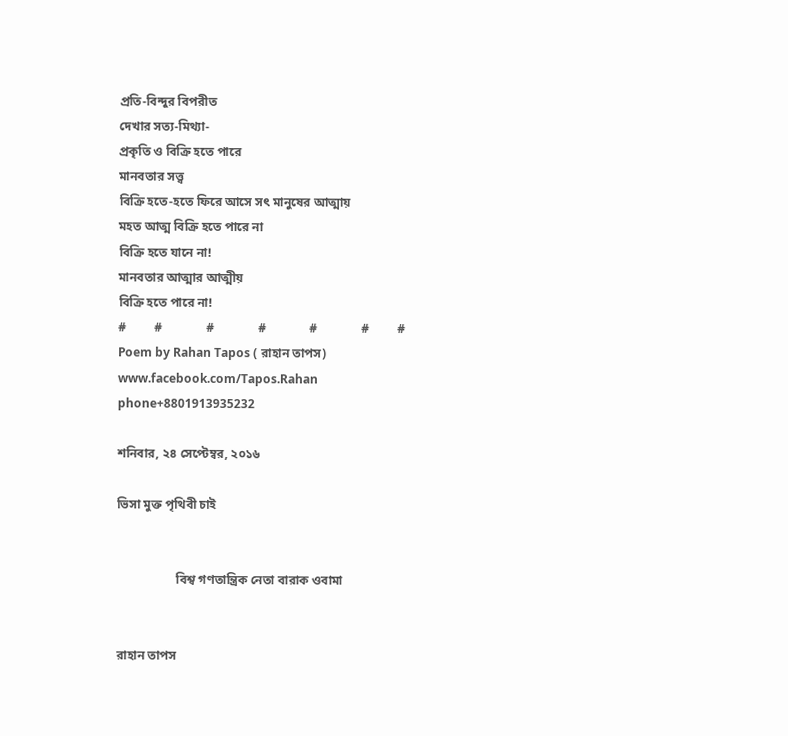প্রতি-বিন্দুর বিপরীত
দেখার সত্য-মিথ্যা-
প্রকৃতি ও বিক্রি হতে পারে
মানবতার সত্ত্ব
বিক্রি হতে-হতে ফিরে আসে সৎ মানুষের আত্মায়
মহত আত্ম বিক্রি হতে পারে না
বিক্রি হতে যানে না!
মানবতার আত্মার আত্মীয়
বিক্রি হতে পারে না!
#         #              #              #              #              #         #
Poem by Rahan Tapos ( রাহান তাপস)
www.facebook.com/Tapos.Rahan
phone+8801913935232

শনিবার, ২৪ সেপ্টেম্বর, ২০১৬

ভিসা মুক্ত পৃথিবী চাই


                   বিশ্ব গণতান্ত্রিক নেতা বারাক ওবামা


রাহান তাপস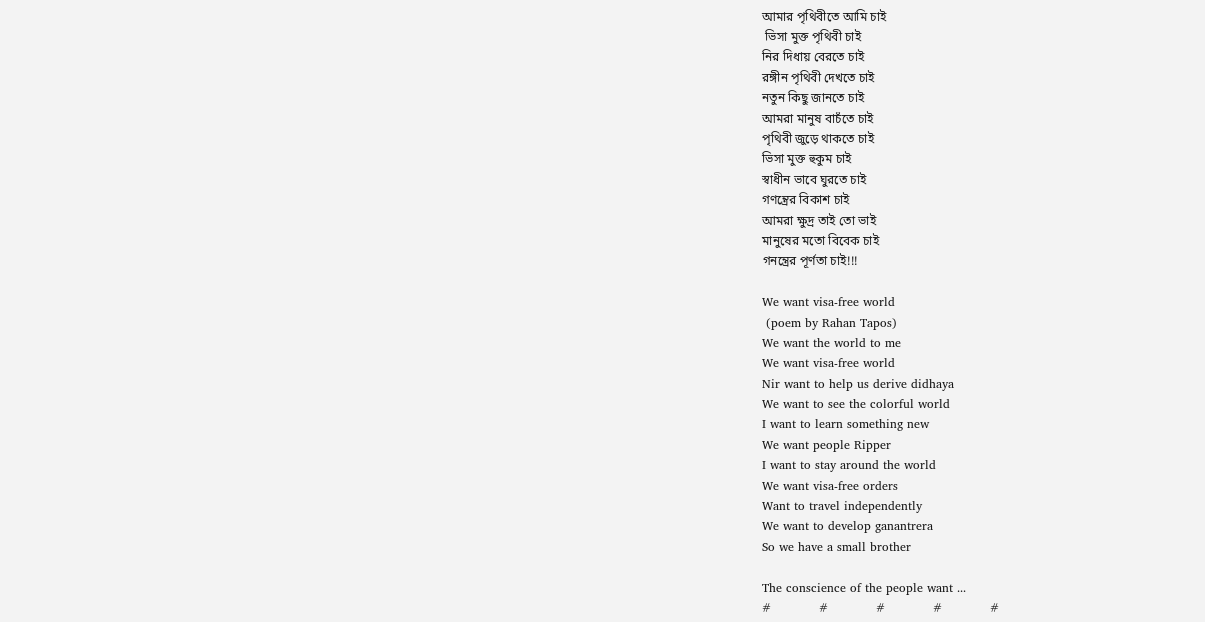আমার পৃথিবীতে আমি চাই
 ভিসা মুক্ত পৃথিবী চাই
নির দিধায় বেরতে চাই
রঙ্গীন পৃথিবী দেখতে চাই
নতুন কিছু জানতে চাই
আমরা মানুষ বাচঁতে চাই
পৃথিবী জুড়ে থাকতে চাই
ভিসা মুক্ত হুকুম চাই
স্বাধীন ভাবে ঘুরতে চাই
গণন্ত্রের বিকাশ চাই
আমরা ক্ষুদ্র তাই তো ভাই
মানুষের মতো বিবেক চাই
গনন্ত্রের পূর্ণতা চাই!!!

We want visa-free world
 (poem by Rahan Tapos)
We want the world to me
We want visa-free world
Nir want to help us derive didhaya
We want to see the colorful world
I want to learn something new
We want people Ripper
I want to stay around the world
We want visa-free orders
Want to travel independently
We want to develop ganantrera
So we have a small brother

The conscience of the people want ...
#            #            #            #            #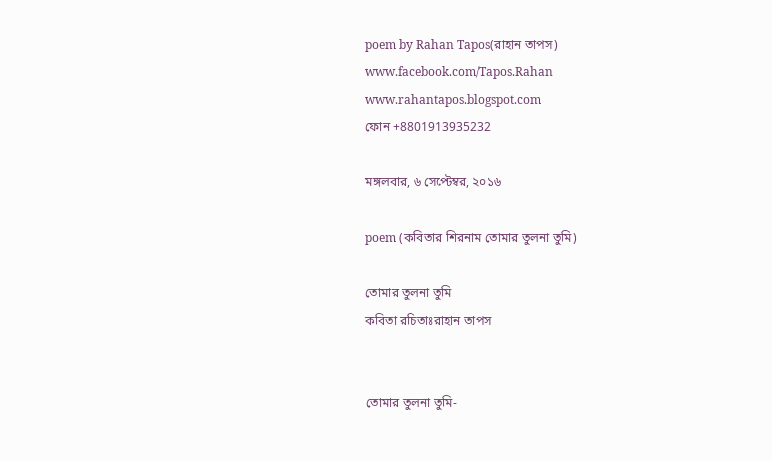poem by Rahan Tapos(রাহান তাপস)
www.facebook.com/Tapos.Rahan
www.rahantapos.blogspot.com
ফোন +8801913935232

মঙ্গলবার, ৬ সেপ্টেম্বর, ২০১৬

poem (কবিতার শিরনাম তোমার তুলনা তুমি)

তোমার তুলনা তুমি
কবিতা রচিতাঃরাহান তাপস


তোমার তুলনা তুমি-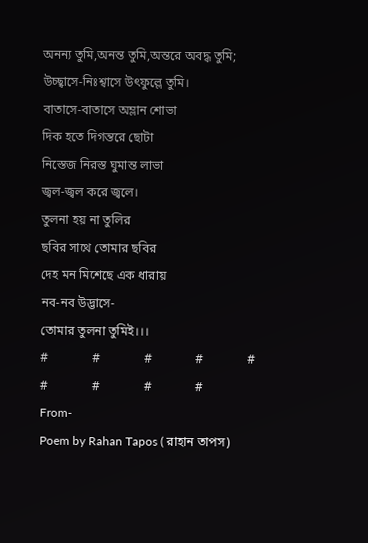অনন্য তুমি,অনন্ত তুমি,অন্তরে অবদ্ধ তুমি;
উচ্ছ্বাসে-নিঃশ্বাসে উৎফুল্লে তুমি।
বাতাসে-বাতাসে অম্লান শোভা
দিক হতে দিগন্তরে ছোটা
নিস্তেজ নিরস্ত ঘুমান্ত লাভা
জ্বল-জ্বল করে জ্বলে।
তুলনা হয় না তুলির
ছবির সাথে তোমার ছবির
দেহ মন মিশেছে এক ধারায়
নব-নব উদ্ভাসে-
তোমার তুলনা তুমিই।।।
#              #              #              #              #              #              #              #              #
From-
Poem by Rahan Tapos ( রাহান তাপস)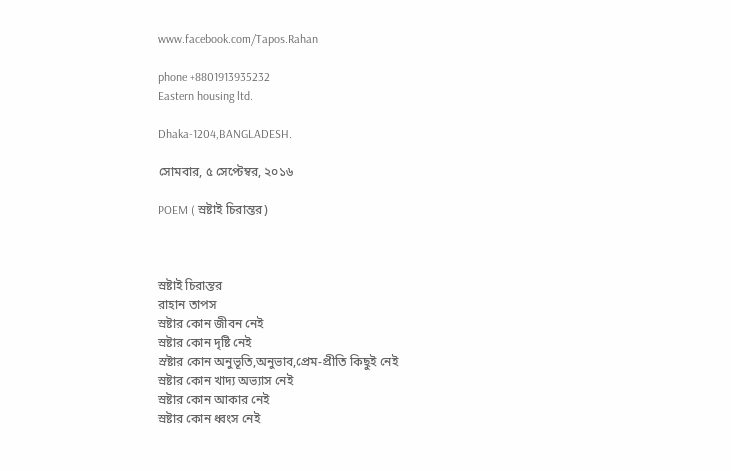www.facebook.com/Tapos.Rahan

phone +8801913935232
Eastern housing ltd.

Dhaka-1204,BANGLADESH.

সোমবার, ৫ সেপ্টেম্বর, ২০১৬

POEM ( স্রষ্টাই চিরান্তর)



স্রষ্টাই চিরান্তর
রাহান তাপস
স্রষ্টার কোন জীবন নেই
স্রষ্টার কোন দৃষ্টি নেই
স্রষ্টার কোন অনুভূতি,অনুভাব,প্রেম-প্রীতি কিছুই নেই
স্রষ্টার কোন খাদ্য অভ্যাস নেই
স্রষ্টার কোন আকার নেই
স্রষ্টার কোন ধ্বংস নেই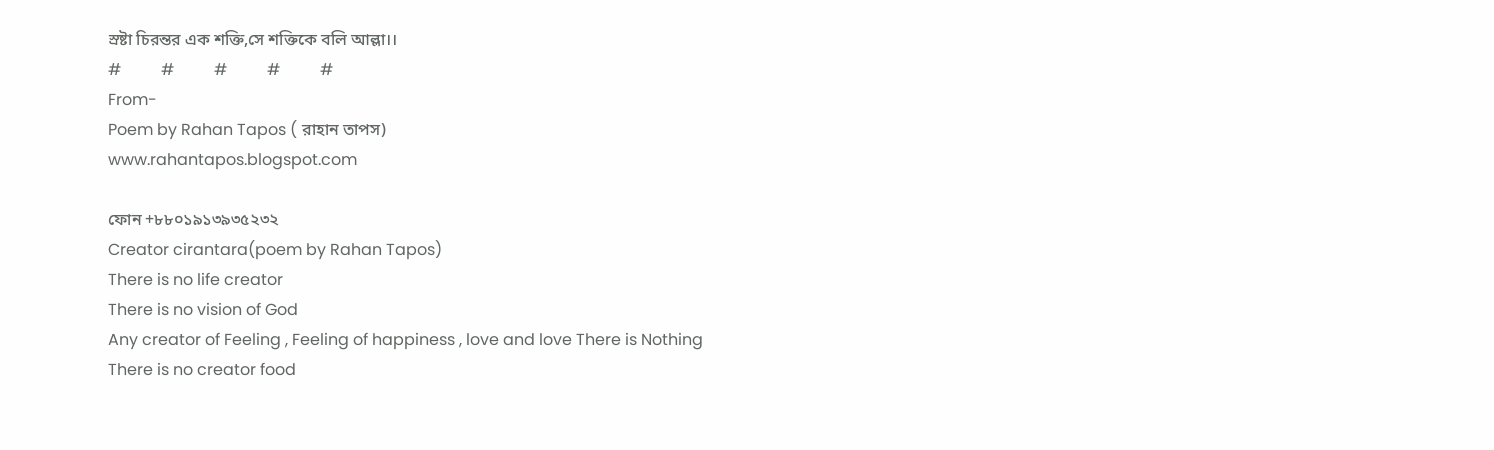স্রষ্টা চিরন্তর এক শক্তি,সে শক্তিকে বলি আল্লা।।
#          #          #          #          #
From-
Poem by Rahan Tapos ( রাহান তাপস)
www.rahantapos.blogspot.com

ফোন +৮৮০১৯১৩৯৩৫২৩২
Creator cirantara(poem by Rahan Tapos)
There is no life creator
There is no vision of God
Any creator of Feeling , Feeling of happiness , love and love There is Nothing
There is no creator food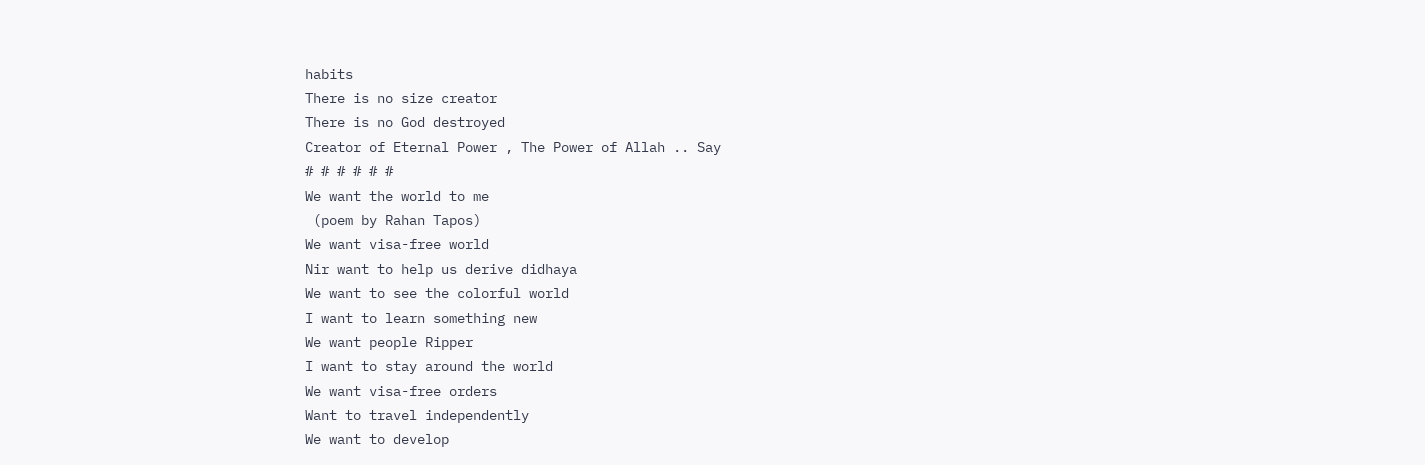habits
There is no size creator
There is no God destroyed
Creator of Eternal Power , The Power of Allah .. Say
# # # # # #
We want the world to me
 (poem by Rahan Tapos)
We want visa-free world
Nir want to help us derive didhaya
We want to see the colorful world
I want to learn something new
We want people Ripper
I want to stay around the world
We want visa-free orders
Want to travel independently
We want to develop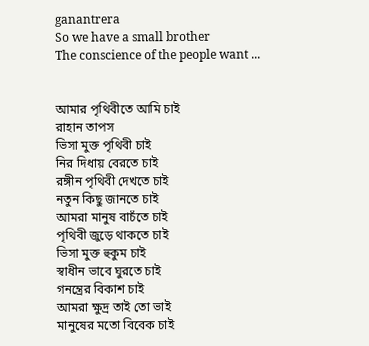ganantrera
So we have a small brother
The conscience of the people want ...


আমার পৃথিবীতে আমি চাই
রাহান তাপস
ভিসা মুক্ত পৃথিবী চাই
নির দিধায় বেরতে চাই
রঙ্গীন পৃথিবী দেখতে চাই
নতুন কিছু জানতে চাই
আমরা মানুষ বাচঁতে চাই
পৃথিবী জুড়ে থাকতে চাই
ভিসা মুক্ত হুকুম চাই
স্বাধীন ভাবে ঘুরতে চাই
গনন্ত্রের বিকাশ চাই
আমরা ক্ষুদ্র তাই তো ভাই
মানুষের মতো বিবেক চাই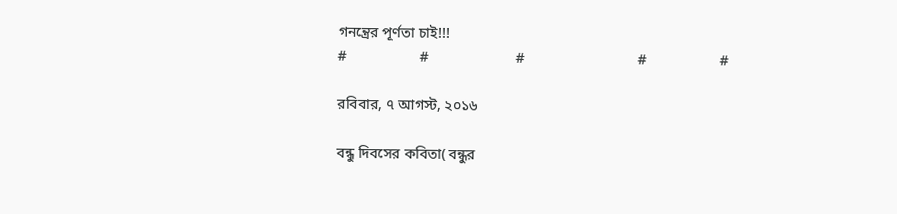গনন্ত্রের পূর্ণতা চাই!!!
#                    #                        #                               #                    #

রবিবার, ৭ আগস্ট, ২০১৬

বন্ধু দিবসের কবিতা( বন্ধুর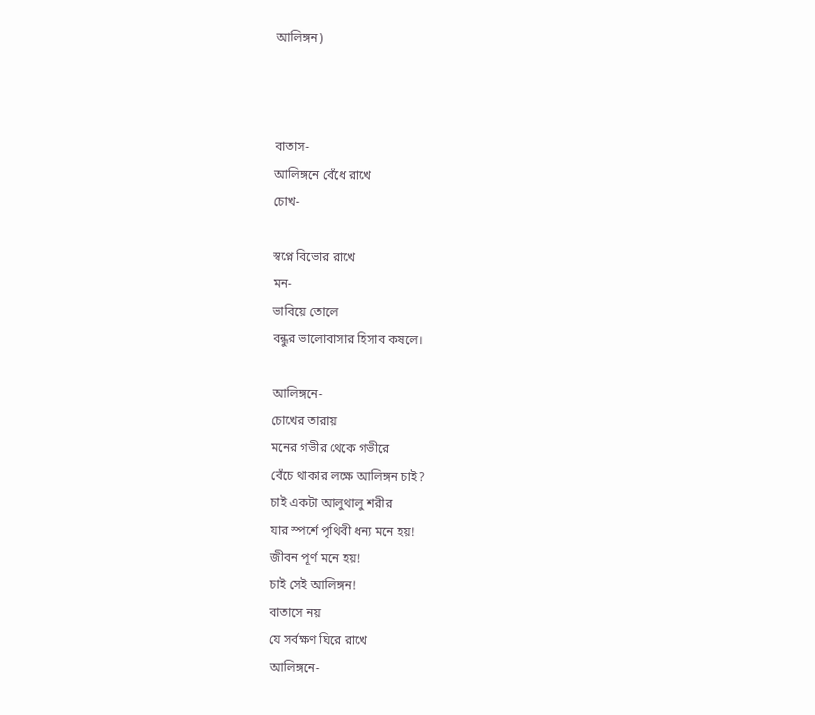আলিঙ্গন)



বাতাস-
আলিঙ্গনে বেঁধে রাখে
চোখ-

স্বপ্নে বিভোর রাখে
মন-
ভাবিয়ে তোলে
বন্ধুর ভালোবাসার হিসাব কষলে।

আলিঙ্গনে-
চোখের তারায়
মনের গভীর থেকে গভীরে
বেঁচে থাকার লক্ষে আলিঙ্গন চাই?
চাই একটা আলুথালু শরীর
যার স্পর্শে পৃথিবী ধন্য মনে হয়!
জীবন পূর্ণ মনে হয়!
চাই সেই আলিঙ্গন!
বাতাসে নয়
যে সর্বক্ষণ ঘিরে রাখে
আলিঙ্গনে-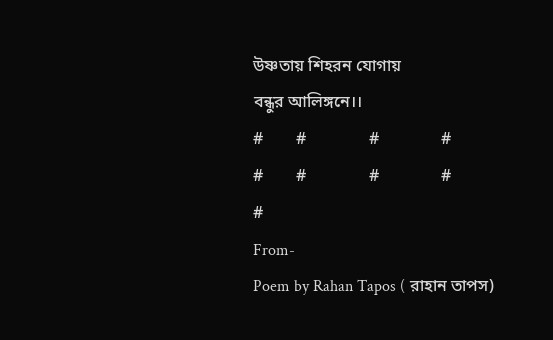উষ্ণতায় শিহরন যোগায়
বন্ধুর আলিঙ্গনে।।
#        #               #               #
#        #               #               #         #
From-
Poem by Rahan Tapos ( রাহান তাপস)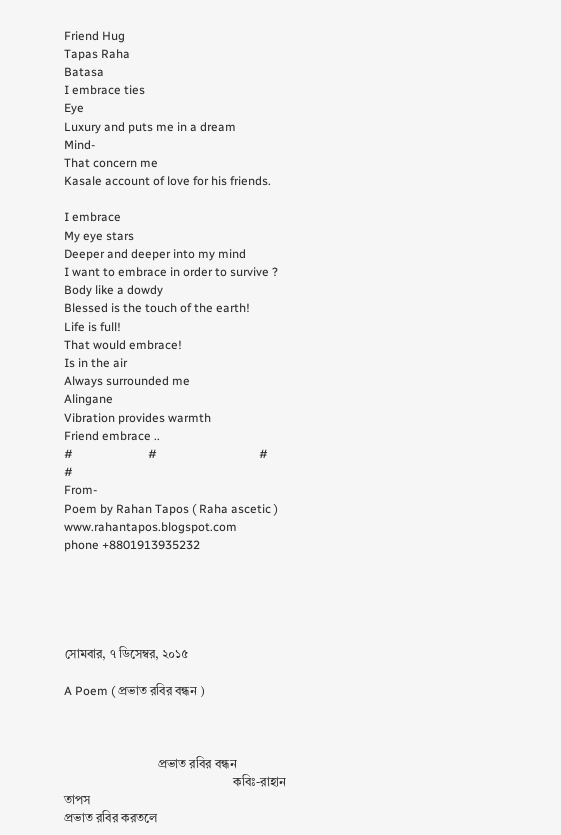Friend Hug
Tapas Raha
Batasa
I embrace ties
Eye
Luxury and puts me in a dream
Mind-
That concern me
Kasale account of love for his friends.

I embrace
My eye stars
Deeper and deeper into my mind
I want to embrace in order to survive ?
Body like a dowdy
Blessed is the touch of the earth!
Life is full!
That would embrace!
Is in the air
Always surrounded me
Alingane
Vibration provides warmth
Friend embrace ..
#                         #                                  #                                              #
From-
Poem by Rahan Tapos ( Raha ascetic )
www.rahantapos.blogspot.com
phone +8801913935232





সোমবার, ৭ ডিসেম্বর, ২০১৫

A Poem ( প্রভাত রবির বন্ধন )



                              প্রভাত রবির বন্ধন
                                                      কবিঃ-রাহান তাপস
প্রভাত রবির করতলে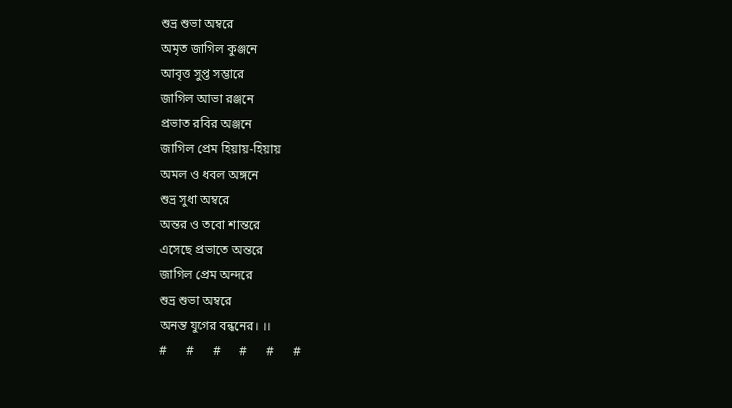শুভ্র শুভা অম্বরে
অমৃত জাগিল কুঞ্জনে
আবৃত্ত সুপ্ত সম্ভারে
জাগিল আভা রঞ্জনে
প্রভাত রবির অঞ্জনে
জাগিল প্রেম হিয়ায়-হিয়ায়
অমল ও ধবল অঙ্গনে
শুভ্র সুধা অম্বরে
অন্তর ও তবো শান্তরে
এসেছে প্রভাতে অন্তরে
জাগিল প্রেম অন্দরে
শুভ্র শুভা অম্বরে
অনন্ত যুগের বন্ধনের। ।।
#      #      #      #      #      #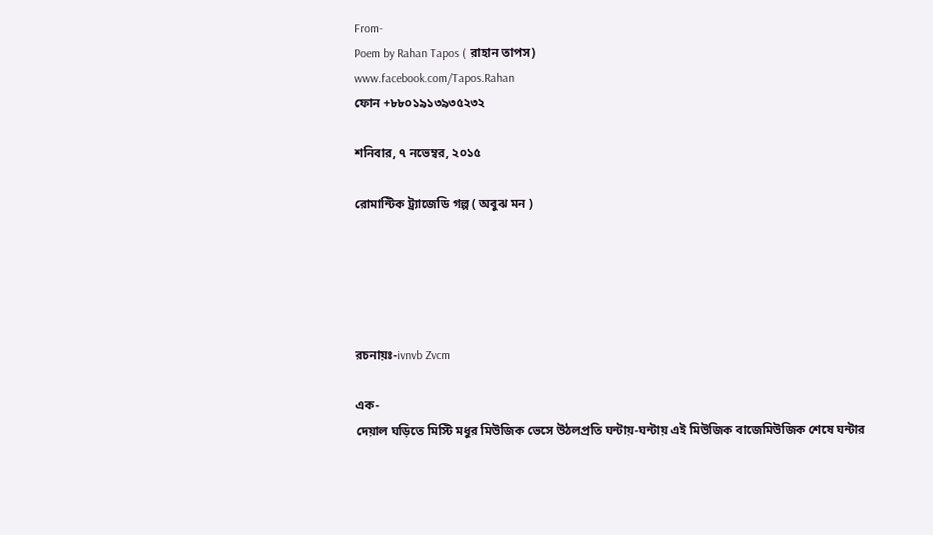From-
Poem by Rahan Tapos ( রাহান তাপস)
www.facebook.com/Tapos.Rahan
ফোন +৮৮০১৯১৩৯৩৫২৩২

শনিবার, ৭ নভেম্বর, ২০১৫

রোমান্টিক ট্র্যাজেডি গল্প ( অবুঝ মন )





রচনায়ঃ-ivnvb Zvcm

এক-
দেয়াল ঘড়িতে মিস্টি মধুর মিউজিক ভেসে উঠলপ্রতি ঘন্টায়-ঘন্টায় এই মিউজিক বাজেমিউজিক শেষে ঘন্টার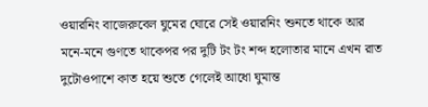ওয়ারনিং বাজেরুবেল ঘুমের ঘোরে সেই ওয়ারনিং শুনতে থাকে আর মনে-মনে গুণতে থাকেপর পর দুটি টং টং শব্দ হলোতার মানে এখন রাত দুটোওপাশে কাত হয়ে শুতে গেলেই আধো ঘুমান্ত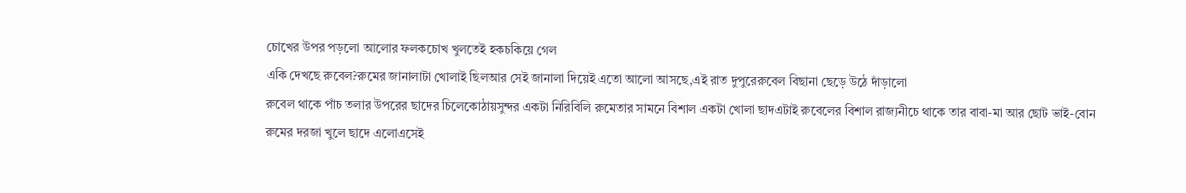চোখের উপর পড়লো আলোর ফলকচোখ খুলতেই হকচকিয়ে গেল
একি দেখছে রুবেল?রুমের জানালাটা খোলাই ছিলআর সেই জানালা দিয়েই এতো আলো আসছে,এই রাত দুপুরেরুবেল বিছানা ছেড়ে উঠে দাঁড়ালো
রুবেল থাকে পাঁচ তলার উপরের ছাদের চিলেকোঠায়সুন্দর একটা নিরিবিলি রুমেতার সামনে বিশাল একটা খোলা ছাদএটাই রুবেলের বিশাল রাজ্যনীচে থাকে তার বাবা-মা আর ছোট ভাই-বোন
রুমের দরজা খুলে ছাদে এলোএসেই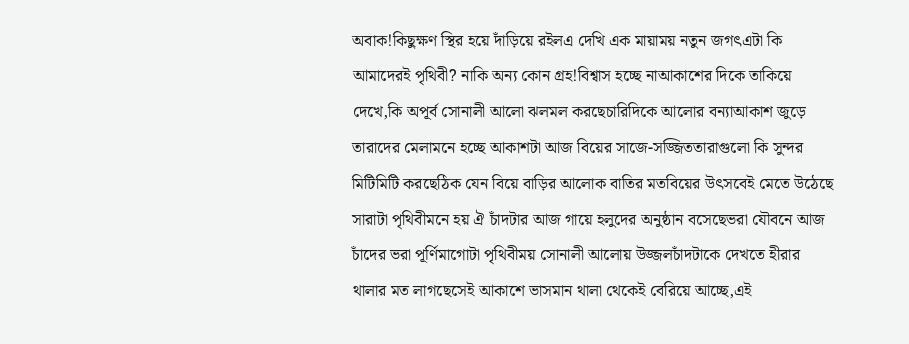অবাক!কিছুক্ষণ স্থির হয়ে দাঁড়িয়ে রইলএ দেখি এক মায়াময় নতুন জগৎএটা কি আমাদেরই পৃথিবী? নাকি অন্য কোন গ্রহ!বিশ্বাস হচ্ছে নাআকাশের দিকে তাকিয়ে দেখে,কি অপূর্ব সোনালী আলো ঝলমল করছেচারিদিকে আলোর বন্যাআকাশ জুড়ে তারাদের মেলামনে হচ্ছে আকাশটা আজ বিয়ের সাজে-সজ্জিততারাগুলো কি সুন্দর মিটিমিটি করছেঠিক যেন বিয়ে বাড়ির আলোক বাতির মতবিয়ের উৎসবেই মেতে উঠেছে সারাটা পৃথিবীমনে হয় ঐ চাঁদটার আজ গায়ে হলুদের অনুষ্ঠান বসেছেভরা যৌবনে আজ চাঁদের ভরা পূর্ণিমাগোটা পৃথিবীময় সোনালী আলোয় উজ্জলচাঁদটাকে দেখতে হীরার থালার মত লাগছেসেই আকাশে ভাসমান থালা থেকেই বেরিয়ে আচ্ছে,এই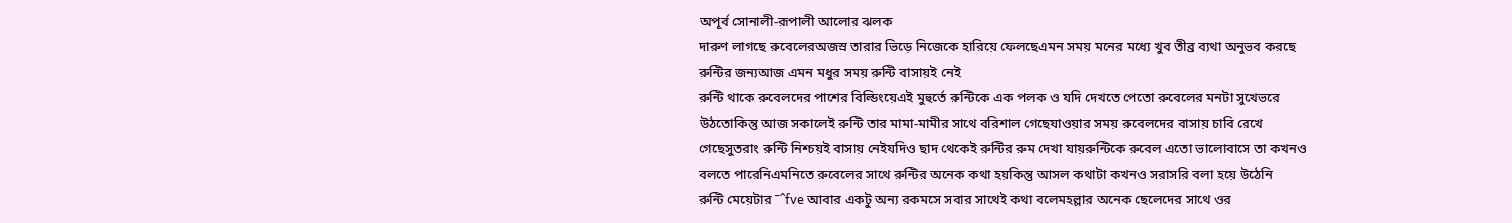অপূর্ব সোনালী-রূপালী আলোর ঝলক
দারুণ লাগছে রুবেলেরঅজস্র তারার ভিড়ে নিজেকে হারিয়ে ফেলছেএমন সময় মনের মধ্যে খুব তীব্র ব্যথা অনুভব করছে রুন্টির জন্যআজ এমন মধুর সময় রুন্টি বাসায়ই নেই
রুন্টি থাকে রুবেলদের পাশের বিল্ডিংয়েএই মুহুর্তে রুন্টিকে এক পলক ও যদি দেখতে পেতো রুবেলের মনটা সুখেভরে উঠতোকিন্তু আজ সকালেই রুন্টি তার মামা-মামীর সাথে বরিশাল গেছেযাওয়ার সময় রুবেলদের বাসায় চাবি রেখে গেছেসুতরাং রুন্টি নিশ্চয়ই বাসায় নেইযদিও ছাদ থেকেই রুন্টির রুম দেখা যায়রুন্টিকে রুবেল এতো ভালোবাসে তা কখনও বলতে পারেনিএমনিতে রুবেলের সাথে রুন্টির অনেক কথা হয়কিন্তু আসল কথাটা কখনও সরাসরি বলা হয়ে উঠেনি
রুন্টি মেয়েটার ¯^fve আবার একটু অন্য রকমসে সবার সাথেই কথা বলেমহল্লার অনেক ছেলেদের সাথে ওর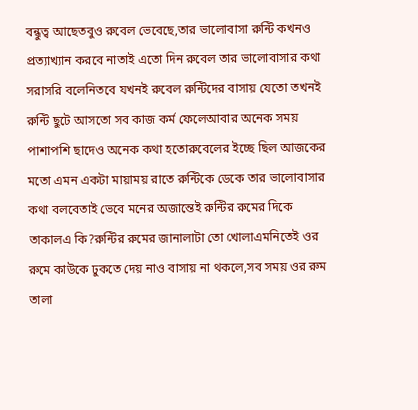বন্ধুত্ব আছেতবুও রুবেল ভেবেছে,তার ভালোবাসা রুন্টি কখনও প্রত্যাখ্যান করবে নাতাই এতো দিন রুবেল তার ভালোবাসার কথা সরাসরি বলেনিতবে যখনই রুবেল রুন্টিদের বাসায় যেতো তখনই রুন্টি ছুটে আসতো সব কাজ কর্ম ফেলেআবার অনেক সময় পাশাপশি ছাদেও অনেক কথা হতোরুবেলের ইচ্ছে ছিল আজকের মতো এমন একটা মায়াময় রাতে রুন্টিকে ডেকে তার ভালোবাসার কথা বলবেতাই ভেবে মনের অজান্তেই রুন্টির রুমের দিকে তাকালএ কি?রুন্টির রুমের জানালাটা তো খোলাএমনিতেই ওর রুমে কাউকে ঢুকতে দেয় নাও বাসায় না থকলে,সব সময় ওর রুম তালা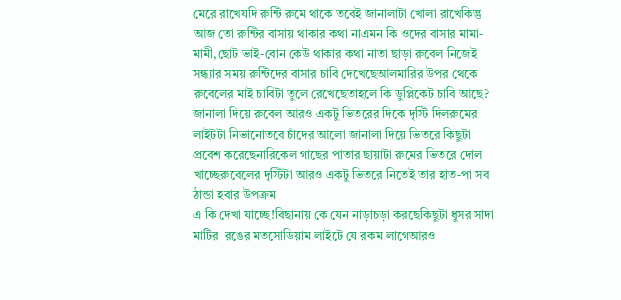মেরে রাখেযদি রুন্টি রুমে থাকে তবেই জানালাটা খোলা রাখেকিন্তু আজ তো রুন্টির বাসায় থাকার কথা নাএমন কি ওদের বাসার মামা-মামী,ছোট ভাই-বোন কেউ থাকার কথা নাতা ছাড়া রুবেল নিজেই সন্ধ্যার সময় রুন্টিদের বাসার চাবি দেখেছেআলমারির উপর থেকে রুবেলের মাই চাবিটা তুলে রেখেছেতাহলে কি ডুপ্লিকেট চাবি আছে?
জানালা দিয়ে রুবেল আরও একটু ভিতরের দিকে দৃস্টি দিলরুমের লাইটটা নিভানোতবে চাঁদের আলো জানালা দিয়ে ভিতরে কিছুটা প্রবেশ করেছেনারিকেল গাছের পাতার ছায়াটা রুমের ভিতরে দোল খাচ্ছেরুবেলের দৃস্টিটা আরও একটু ভিতরে নিতেই তার হাত-পা সব ঠান্ডা হবার উপক্রম
এ কি দেখা যাচ্ছে!বিছানায় কে যেন নাড়াচড়া করছেকিছুটা ধুসর সাদা মাটির  রঙের মতসোডিয়াম লাইটে যে রকম লাগেআরও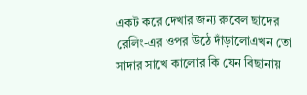একট করে দেখার জন্য রুবেল ছাদের রেলিং-এর ওপর উঠে দাঁড়ালোএখন তো সাদার সাখে কালোর কি যেন বিছানায়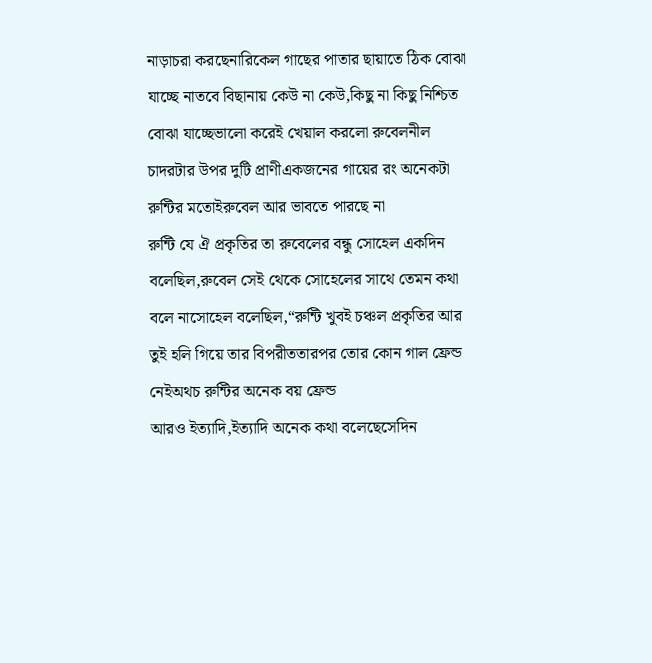নাড়াচরা করছেনারিকেল গাছের পাতার ছায়াতে ঠিক বোঝা যাচ্ছে নাতবে বিছানায় কেউ না কেউ,কিছু না কিছু নিশ্চিত বোঝা যাচ্ছেভালো করেই খেয়াল করলো রুবেলনীল চাদরটার উপর দুটি প্রাণীএকজনের গায়ের রং অনেকটা রুন্টির মতোইরুবেল আর ভাবতে পারছে না
রুন্টি যে ঐ প্রকৃতির তা রুবেলের বন্ধু সোহেল একদিন বলেছিল,রুবেল সেই থেকে সোহেলের সাথে তেমন কথা বলে নাসোহেল বলেছিল,“রুন্টি খুবই চঞ্চল প্রকৃতির আর তুই হলি গিয়ে তার বিপরীততারপর তোর কোন গাল ফ্রেন্ড নেইঅথচ রুন্টির অনেক বয় ফ্রেন্ড
আরও ইত্যাদি,ইত্যাদি অনেক কথা বলেছেসেদিন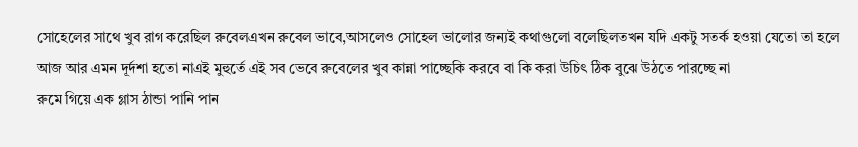সোহেলের সাথে খুব রাগ করেছিল রুবেলএখন রুবেল ভাবে,আসলেও সোহেল ভালোর জন্যই কথাগুলো বলেছিলতখন যদি একটু সতর্ক হওয়া যেতো তা হলে আজ আর এমন দূর্দশা হতো নাএই মুহুর্তে এই সব ভেবে রুবেলের খুব কান্না পাচ্ছেকি করবে বা কি করা উচিৎ ঠিক বুঝে উঠতে পারচ্ছে না
রুমে গিয়ে এক গ্লাস ঠান্ডা পানি পান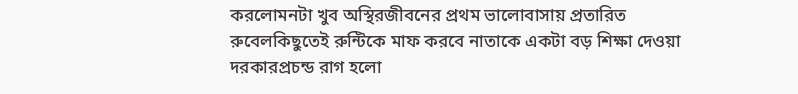করলোমনটা খুব অস্থিরজীবনের প্রথম ভালোবাসায় প্রতারিত রুবেলকিছুতেই রুন্টিকে মাফ করবে নাতাকে একটা বড় শিক্ষা দেওয়া দরকারপ্রচন্ড রাগ হলো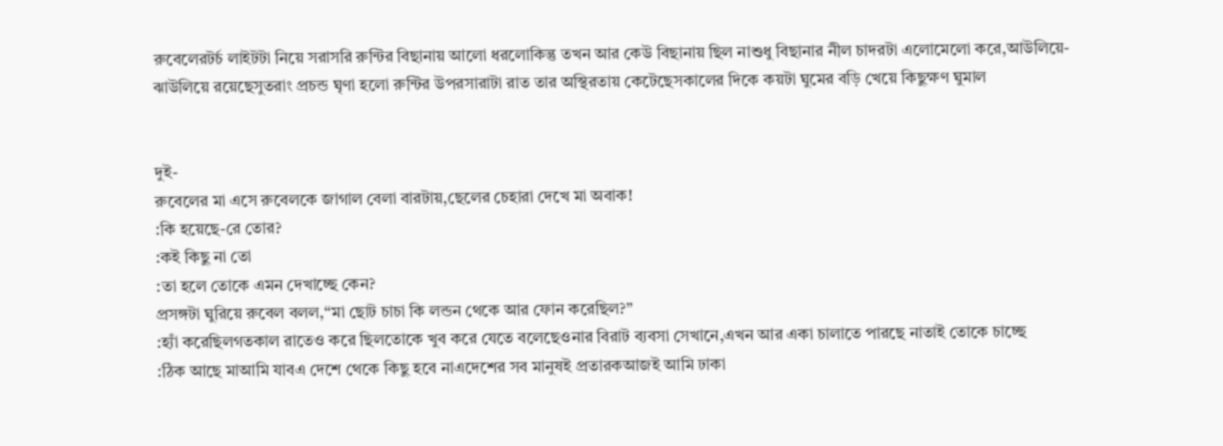রুবেলেরটর্চ লাইটটা নিয়ে সরাসরি রুন্টির বিছানায় আলো ধরলোকিন্তু তখন আর কেউ বিছানায় ছিল নাশুধু বিছানার নীল চাদরটা এলোমেলো করে,আউলিয়ে-ঝাউলিয়ে রয়েছেসুতরাং প্রচন্ড ঘৃণা হলো রুন্টির উপরসারাটা রাত তার অস্থিরতায় কেটেছেসকালের দিকে কয়টা ঘুমের বড়ি খেয়ে কিছুক্ষণ ঘুমাল


দুই-
রুবেলের মা এসে রুবেলকে জাগাল বেলা বারটায়,ছেলের চেহারা দেখে মা অবাক!
:কি হয়েছে-রে তোর?
:কই কিছু না তো
:তা হলে তোকে এমন দেখাচ্ছে কেন?
প্রসঙ্গটা ঘুরিয়ে রুবেল বলল,“মা ছোট চাচা কি লন্ডন থেকে আর ফোন করেছিল?”
:হ্যাঁ করেছিলগতকাল রাতেও করে ছিলতোকে খুব করে যেতে বলেছেওনার বিরাট ব্যবসা সেখানে,এখন আর একা চালাতে পারছে নাতাই তোকে চাচ্ছে
:ঠিক আছে মাআমি যাবএ দেশে থেকে কিছু হবে নাএদেশের সব মানুষই প্রতারকআজই আমি ঢাকা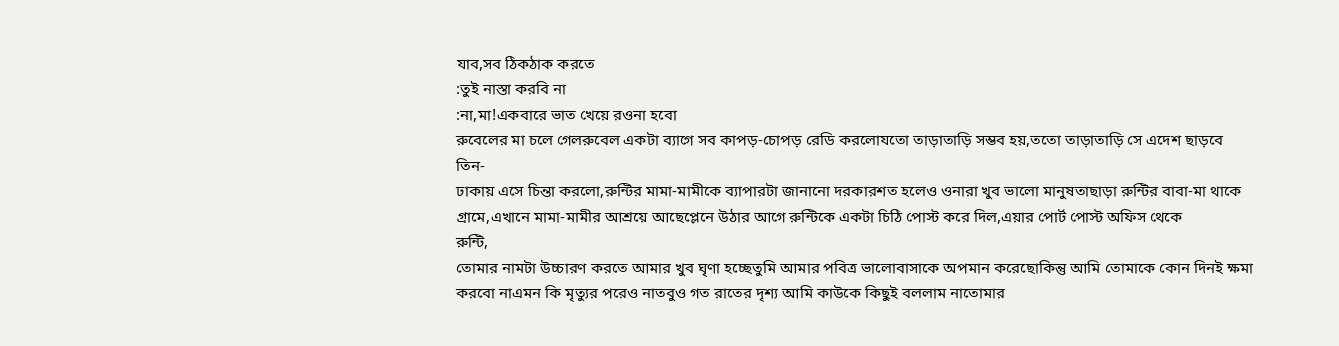যাব,সব ঠিকঠাক করতে
:তুই নাস্তা করবি না
:না,মা!একবারে ভাত খেয়ে রওনা হবো
রুবেলের মা চলে গেলরুবেল একটা ব্যাগে সব কাপড়-চোপড় রেডি করলোযতো তাড়াতাড়ি সম্ভব হয়,ততো তাড়াতাড়ি সে এদেশ ছাড়বে
তিন-
ঢাকায় এসে চিন্তা করলো,রুন্টির মামা-মামীকে ব্যাপারটা জানানো দরকারশত হলেও ওনারা খুব ভালো মানুষতাছাড়া রুন্টির বাবা-মা থাকে গ্রামে,এখানে মামা-মামীর আশ্রয়ে আছেপ্লেনে উঠার আগে রুন্টিকে একটা চিঠি পোস্ট করে দিল,এয়ার পোর্ট পোস্ট অফিস থেকে
রুন্টি,
তোমার নামটা উচ্চারণ করতে আমার খুব ঘৃণা হচ্ছেতুমি আমার পবিত্র ভালোবাসাকে অপমান করেছোকিন্তু আমি তোমাকে কোন দিনই ক্ষমা করবো নাএমন কি মৃত্যুর পরেও নাতবুও গত রাতের দৃশ্য আমি কাউকে কিছুই বললাম নাতোমার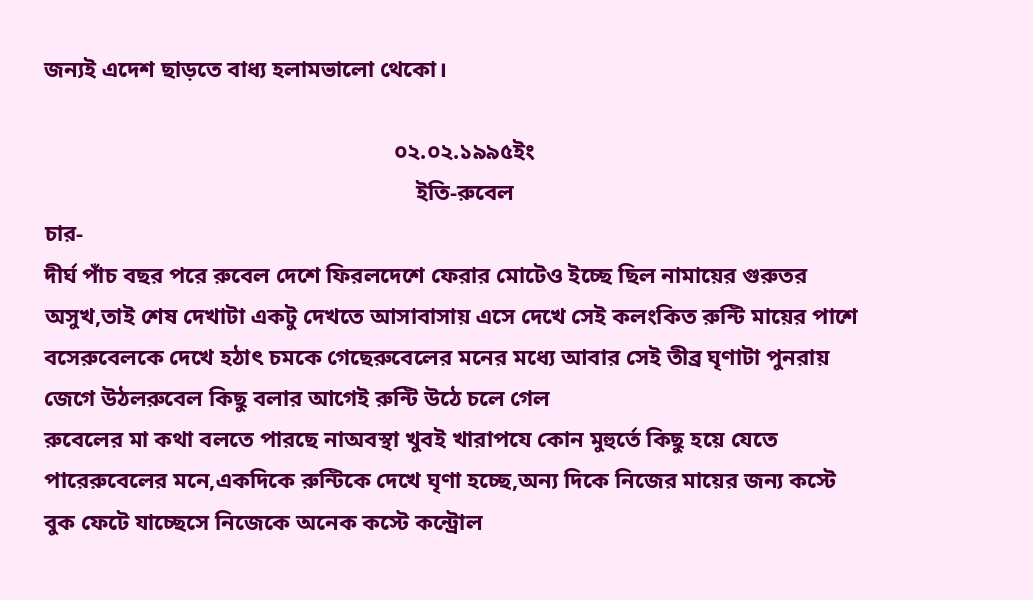জন্যই এদেশ ছাড়তে বাধ্য হলামভালো থেকো।

                                                             ০২.০২.১৯৯৫ইং
                                                                 ইতি-রুবেল
চার-
দীর্ঘ পাঁচ বছর পরে রুবেল দেশে ফিরলদেশে ফেরার মোটেও ইচ্ছে ছিল নামায়ের গুরুতর অসুখ,তাই শেষ দেখাটা একটু দেখতে আসাবাসায় এসে দেখে সেই কলংকিত রুন্টি মায়ের পাশে বসেরুবেলকে দেখে হঠাৎ চমকে গেছেরুবেলের মনের মধ্যে আবার সেই তীব্র ঘৃণাটা পুনরায় জেগে উঠলরুবেল কিছু বলার আগেই রুন্টি উঠে চলে গেল
রুবেলের মা কথা বলতে পারছে নাঅবস্থা খুবই খারাপযে কোন মুহুর্তে কিছু হয়ে যেতে পারেরুবেলের মনে,একদিকে রুন্টিকে দেখে ঘৃণা হচ্ছে,অন্য দিকে নিজের মায়ের জন্য কস্টে বুক ফেটে যাচ্ছেসে নিজেকে অনেক কস্টে কন্ট্রোল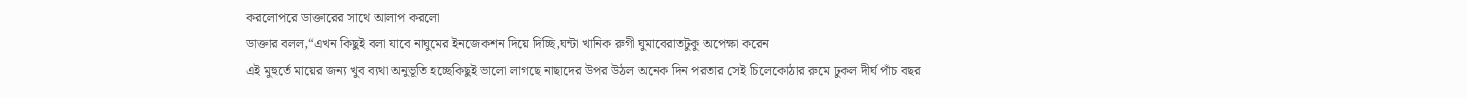করলোপরে ডাক্তারের সাথে আলাপ করলো
ডাক্তার বলল,“এখন কিছুই বলা যাবে নাঘুমের ইনজেকশন দিয়ে দিচ্ছি,ঘন্টা খানিক রুগী ঘুমাবেরাতটুকু অপেক্ষা করেন
এই মুহুর্তে মায়ের জন্য খুব ব্যথা অনুভূতি হচ্ছেকিছুই ভালো লাগছে নাছাদের উপর উঠল অনেক দিন পরতার সেই চিলেকোঠার রুমে ঢুকল দীর্ঘ পাঁচ বছর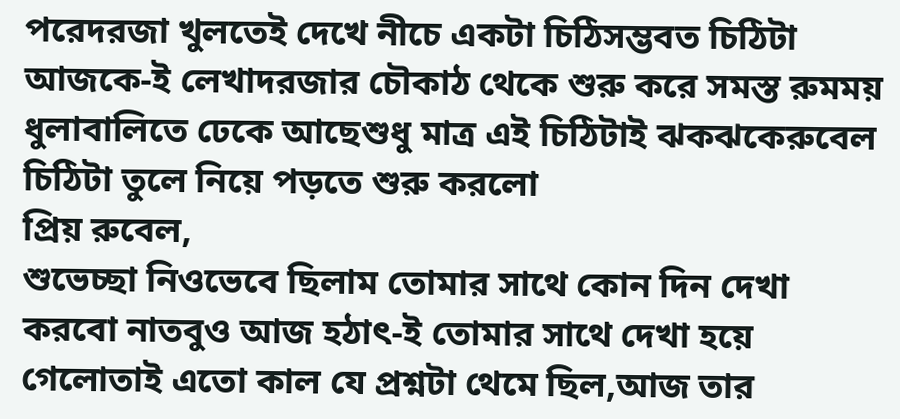পরেদরজা খুলতেই দেখে নীচে একটা চিঠিসম্ভবত চিঠিটা আজকে-ই লেখাদরজার চৌকাঠ থেকে শুরু করে সমস্ত রুমময় ধুলাবালিতে ঢেকে আছেশুধু মাত্র এই চিঠিটাই ঝকঝকেরুবেল চিঠিটা তুলে নিয়ে পড়তে শুরু করলো
প্রিয় রুবেল,
শুভেচ্ছা নিওভেবে ছিলাম তোমার সাথে কোন দিন দেখা করবো নাতবুও আজ হঠাৎ-ই তোমার সাথে দেখা হয়ে গেলোতাই এতো কাল যে প্রশ্নটা থেমে ছিল,আজ তার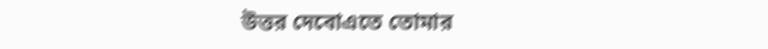উত্তর দেবোএতে তোমার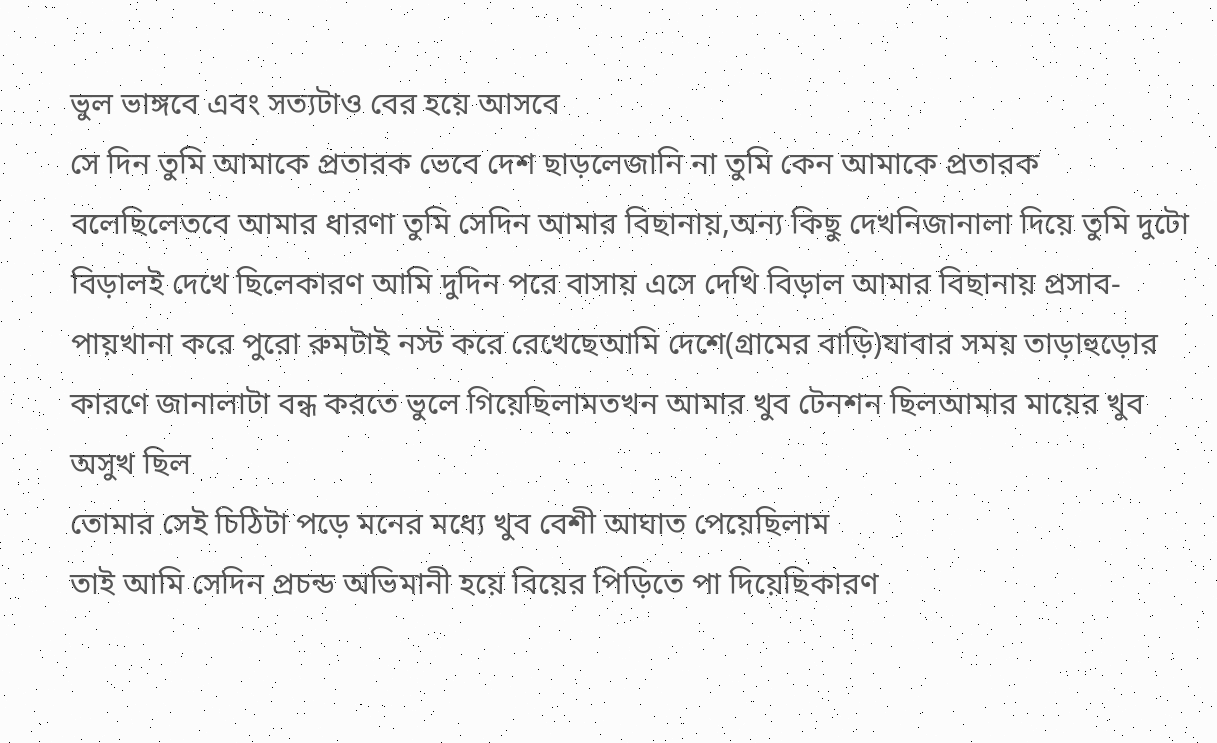ভুল ভাঙ্গবে এবং সত্যটাও বের হয়ে আসবে
সে দিন তুমি আমাকে প্রতারক ভেবে দেশ ছাড়লেজানি না তুমি কেন আমাকে প্রতারক বলেছিলেতবে আমার ধারণা তুমি সেদিন আমার বিছানায়,অন্য কিছু দেখনিজানালা দিয়ে তুমি দুটো বিড়ালই দেখে ছিলেকারণ আমি দুদিন পরে বাসায় এসে দেখি বিড়াল আমার বিছানায় প্রসাব-পায়খানা করে পুরো রুমটাই নস্ট করে রেখেছেআমি দেশে(গ্রামের বাড়ি)যাবার সময় তাড়াহুড়োর কারণে জানালাটা বন্ধ করতে ভুলে গিয়েছিলামতখন আমার খুব টেনশন ছিলআমার মায়ের খুব অসুখ ছিল
তোমার সেই চিঠিটা পড়ে মনের মধ্যে খুব বেশী আঘাত পেয়েছিলাম
তাই আমি সেদিন প্রচন্ড অভিমানী হয়ে বিয়ের পিড়িতে পা দিয়েছিকারণ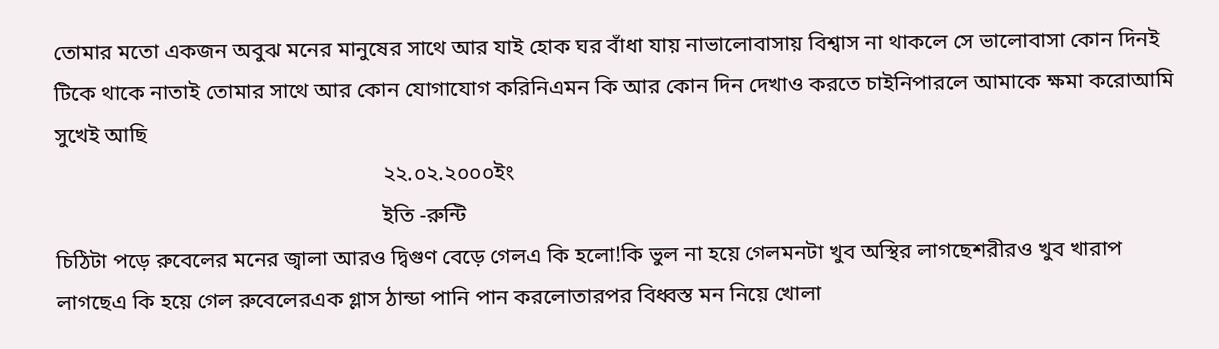তোমার মতো একজন অবুঝ মনের মানুষের সাথে আর যাই হোক ঘর বাঁধা যায় নাভালোবাসায় বিশ্বাস না থাকলে সে ভালোবাসা কোন দিনই টিকে থাকে নাতাই তোমার সাথে আর কোন যোগাযোগ করিনিএমন কি আর কোন দিন দেখাও করতে চাইনিপারলে আমাকে ক্ষমা করোআমি সুখেই আছি
                                                            ২২.০২.২০০০ইং
                                                            ইতি -রুন্টি
চিঠিটা পড়ে রুবেলের মনের জ্বালা আরও দ্বিগুণ বেড়ে গেলএ কি হলো!কি ভুল না হয়ে গেলমনটা খুব অস্থির লাগছেশরীরও খুব খারাপ লাগছেএ কি হয়ে গেল রুবেলেরএক গ্লাস ঠান্ডা পানি পান করলোতারপর বিধ্বস্ত মন নিয়ে খোলা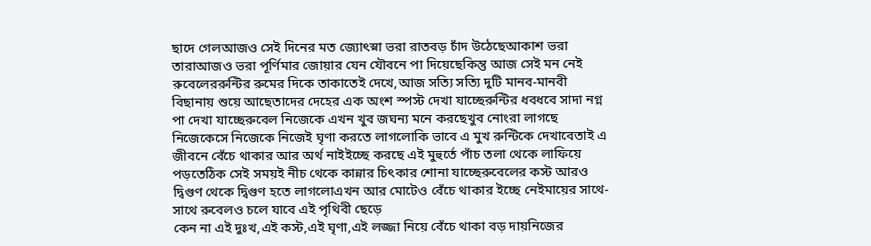ছাদে গেলআজও সেই দিনের মত জ্যোৎস্না ভরা রাতবড় চাঁদ উঠেছেআকাশ ভরা তারাআজও ভরা পূর্ণিমার জোয়ার যেন যৌবনে পা দিয়েছেকিন্তু আজ সেই মন নেই রুবেলেররুন্টির রুমের দিকে তাকাতেই দেখে,আজ সত্যি সত্যি দুটি মানব-মানবী বিছানায় শুয়ে আছেতাদের দেহের এক অংশ স্পস্ট দেখা যাচ্ছেরুন্টির ধবধবে সাদা নগ্ন পা দেখা যাচ্ছেরুবেল নিজেকে এখন খুব জঘন্য মনে করছেখুব নোংরা লাগছে নিজেকেসে নিজেকে নিজেই ঘৃণা করতে লাগলোকি ভাবে এ মুখ রুন্টিকে দেখাবেতাই এ জীবনে বেঁচে থাকার আর অর্থ নাইইচ্ছে করছে এই মুহুর্তে পাঁচ তলা থেকে লাফিয়ে পড়তেঠিক সেই সময়ই নীচ থেকে কান্নার চিৎকার শোনা যাচ্ছেরুবেলের কস্ট আরও দ্বিগুণ থেকে দ্বিগুণ হতে লাগলোএখন আর মোটেও বেঁচে থাকার ইচ্ছে নেইমায়ের সাথে-সাথে রুবেলও চলে যাবে এই পৃথিবী ছেড়ে
কেন না এই দুঃখ,এই কস্ট,এই ঘৃণা,এই লজ্জা নিয়ে বেঁচে থাকা বড় দায়নিজের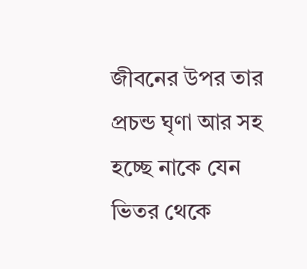জীবনের উপর তার প্রচন্ড ঘৃণা আর সহ হচ্ছে নাকে যেন ভিতর থেকে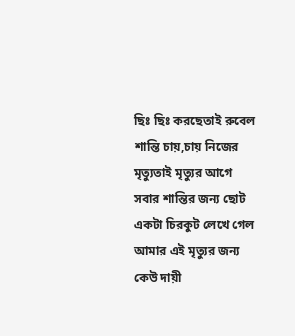ছিঃ ছিঃ করছেতাই রুবেল শান্তি চায়,চায় নিজের মৃত্যুতাই মৃত্যুর আগে সবার শান্তির জন্য ছোট একটা চিরকুট লেখে গেল
আমার এই মৃত্যুর জন্য কেউ দায়ী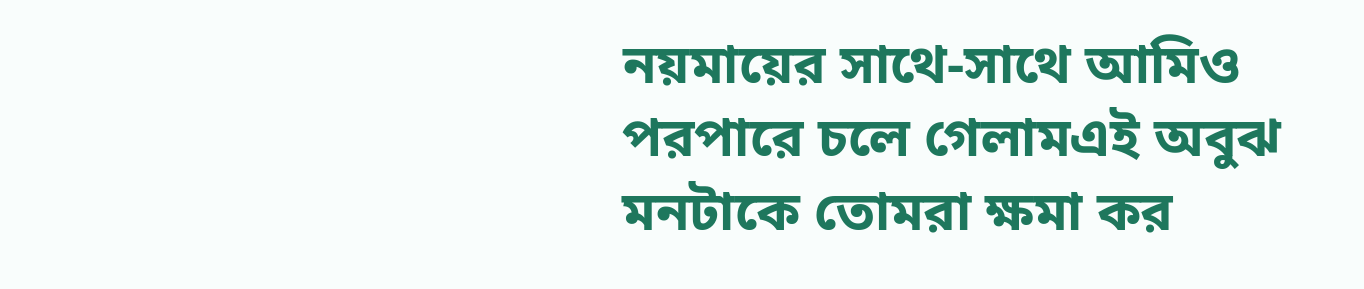নয়মায়ের সাথে-সাথে আমিও পরপারে চলে গেলামএই অবুঝ মনটাকে তোমরা ক্ষমা কর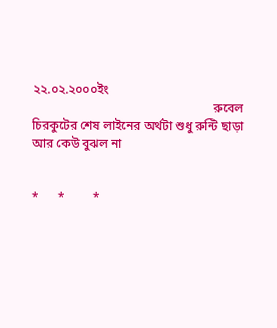২২.০২.২০০০ইং
                                                          রুবেল
চিরকুটের শেষ লাইনের অর্থটা শুধু রুন্টি ছাড়া আর কেউ বুঝল না


*      *         *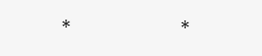*                  *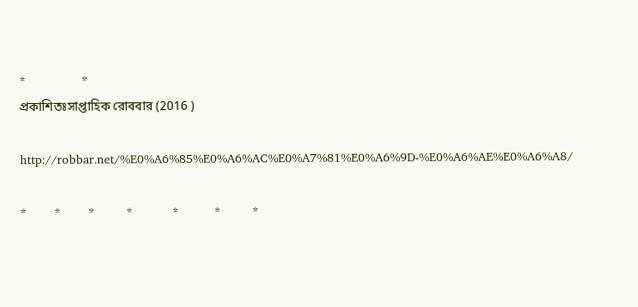*              *
প্রকাশিতঃসাপ্তাহিক রোববার (2016 )

http://robbar.net/%E0%A6%85%E0%A6%AC%E0%A7%81%E0%A6%9D-%E0%A6%AE%E0%A6%A8/

*       *       *        *          *         *        *